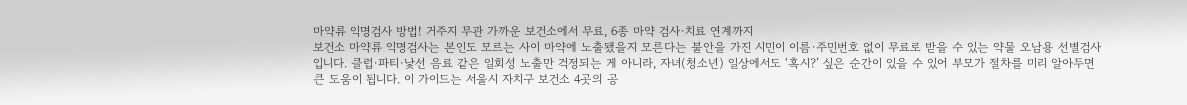마약류 익명검사 방법! 거주지 무관 가까운 보건소에서 무료, 6종 마약 검사·치료 연계까지
보건소 마약류 익명검사는 본인도 모르는 사이 마약에 노출됐을지 모른다는 불안을 가진 시민이 이름·주민번호 없이 무료로 받을 수 있는 약물 오남용 선별검사입니다. 클럽·파티·낯선 음료 같은 일회성 노출만 걱정되는 게 아니라, 자녀(청소년) 일상에서도 ‘혹시?’ 싶은 순간이 있을 수 있어 부모가 절차를 미리 알아두면 큰 도움이 됩니다. 이 가이드는 서울시 자치구 보건소 4곳의 공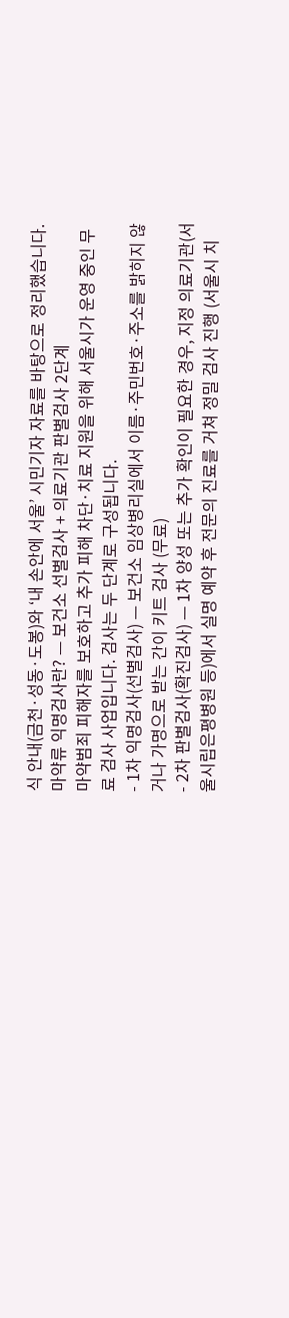식 안내(금천·성동·도봉)와 ‘내 손안에 서울’ 시민기자 자료를 바탕으로 정리했습니다.
마약류 익명검사란? — 보건소 선별검사 + 의료기관 판별검사 2단계
마약범죄 피해자를 보호하고 추가 피해 차단·치료 지원을 위해 서울시가 운영 중인 무료 검사 사업입니다. 검사는 두 단계로 구성됩니다.
- 1차 익명검사(선별검사) — 보건소 임상병리실에서 이름·주민번호·주소를 밝히지 않거나 가명으로 받는 간이 키트 검사 (무료)
- 2차 판별검사(확진검사) — 1차 양성 또는 추가 확인이 필요한 경우, 지정 의료기관(서울시립은평병원 등)에서 실명 예약 후 전문의 진료를 거쳐 정밀 검사 진행 (서울시 치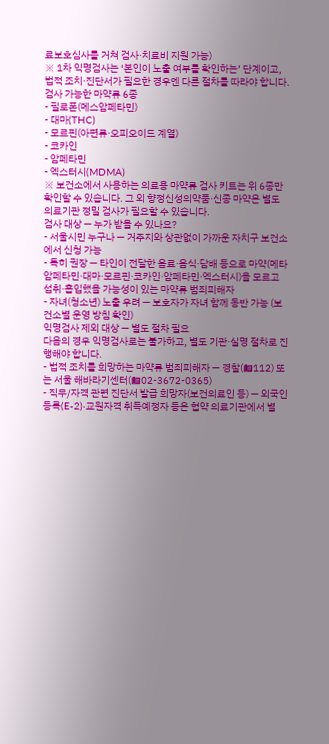료보호심사를 거쳐 검사·치료비 지원 가능)
※ 1차 익명검사는 ‘본인이 노출 여부를 확인하는’ 단계이고, 법적 조치·진단서가 필요한 경우엔 다른 절차를 따라야 합니다.
검사 가능한 마약류 6종
- 필로폰(메스암페타민)
- 대마(THC)
- 모르핀(아편류·오피오이드 계열)
- 코카인
- 암페타민
- 엑스터시(MDMA)
※ 보건소에서 사용하는 의료용 마약류 검사 키트는 위 6종만 확인할 수 있습니다. 그 외 향정신성의약품·신종 마약은 별도 의료기관 정밀 검사가 필요할 수 있습니다.
검사 대상 — 누가 받을 수 있나요?
- 서울시민 누구나 — 거주지와 상관없이 가까운 자치구 보건소에서 신청 가능
- 특히 권장 — 타인이 전달한 음료·음식·담배 등으로 마약(메타암페타민·대마·모르핀·코카인·암페타민·엑스터시)을 모르고 섭취·흡입했을 가능성이 있는 마약류 범죄피해자
- 자녀(청소년) 노출 우려 — 보호자가 자녀 함께 동반 가능 (보건소별 운영 방침 확인)
익명검사 제외 대상 — 별도 절차 필요
다음의 경우 익명검사로는 불가하고, 별도 기관·실명 절차로 진행해야 합니다.
- 법적 조치를 희망하는 마약류 범죄피해자 — 경찰(☎112) 또는 서울 해바라기센터(☎02-3672-0365)
- 직무/자격 관련 진단서 발급 희망자(보건의료인 등) — 외국인등록(E-2)·교원자격 취득예정자 등은 협약 의료기관에서 별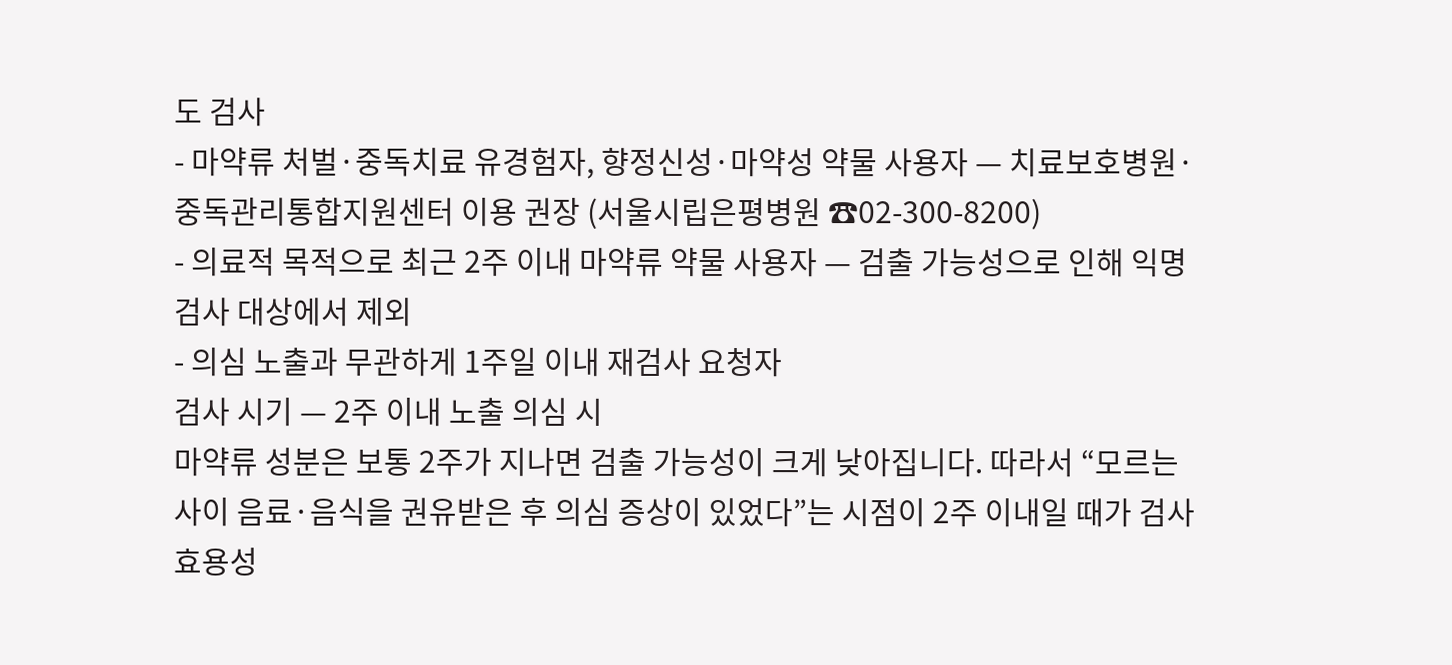도 검사
- 마약류 처벌·중독치료 유경험자, 향정신성·마약성 약물 사용자 — 치료보호병원·중독관리통합지원센터 이용 권장 (서울시립은평병원 ☎02-300-8200)
- 의료적 목적으로 최근 2주 이내 마약류 약물 사용자 — 검출 가능성으로 인해 익명검사 대상에서 제외
- 의심 노출과 무관하게 1주일 이내 재검사 요청자
검사 시기 — 2주 이내 노출 의심 시
마약류 성분은 보통 2주가 지나면 검출 가능성이 크게 낮아집니다. 따라서 “모르는 사이 음료·음식을 권유받은 후 의심 증상이 있었다”는 시점이 2주 이내일 때가 검사 효용성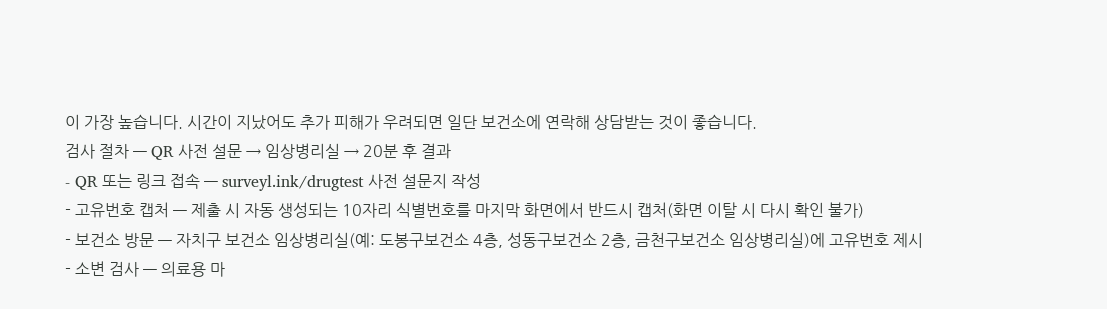이 가장 높습니다. 시간이 지났어도 추가 피해가 우려되면 일단 보건소에 연락해 상담받는 것이 좋습니다.
검사 절차 — QR 사전 설문 → 임상병리실 → 20분 후 결과
- QR 또는 링크 접속 — surveyl.ink/drugtest 사전 설문지 작성
- 고유번호 캡처 — 제출 시 자동 생성되는 10자리 식별번호를 마지막 화면에서 반드시 캡처(화면 이탈 시 다시 확인 불가)
- 보건소 방문 — 자치구 보건소 임상병리실(예: 도봉구보건소 4층, 성동구보건소 2층, 금천구보건소 임상병리실)에 고유번호 제시
- 소변 검사 — 의료용 마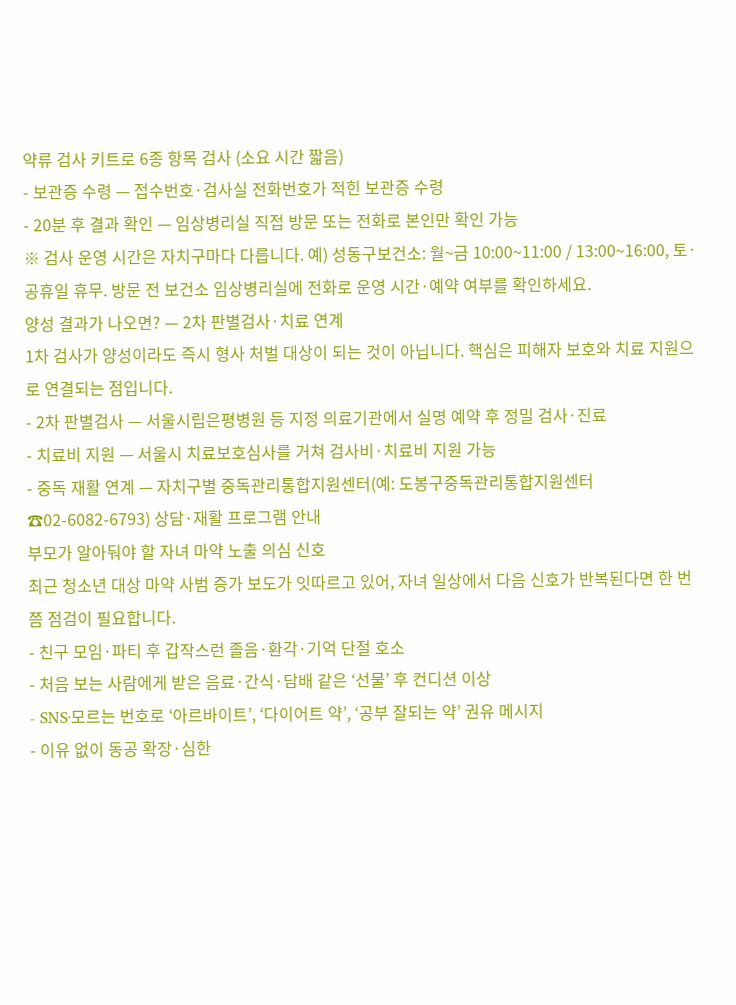약류 검사 키트로 6종 항목 검사 (소요 시간 짧음)
- 보관증 수령 — 접수번호·검사실 전화번호가 적힌 보관증 수령
- 20분 후 결과 확인 — 임상병리실 직접 방문 또는 전화로 본인만 확인 가능
※ 검사 운영 시간은 자치구마다 다릅니다. 예) 성동구보건소: 월~금 10:00~11:00 / 13:00~16:00, 토·공휴일 휴무. 방문 전 보건소 임상병리실에 전화로 운영 시간·예약 여부를 확인하세요.
양성 결과가 나오면? — 2차 판별검사·치료 연계
1차 검사가 양성이라도 즉시 형사 처벌 대상이 되는 것이 아닙니다. 핵심은 피해자 보호와 치료 지원으로 연결되는 점입니다.
- 2차 판별검사 — 서울시립은평병원 등 지정 의료기관에서 실명 예약 후 정밀 검사·진료
- 치료비 지원 — 서울시 치료보호심사를 거쳐 검사비·치료비 지원 가능
- 중독 재활 연계 — 자치구별 중독관리통합지원센터(예: 도봉구중독관리통합지원센터 ☎02-6082-6793) 상담·재활 프로그램 안내
부모가 알아둬야 할 자녀 마약 노출 의심 신호
최근 청소년 대상 마약 사범 증가 보도가 잇따르고 있어, 자녀 일상에서 다음 신호가 반복된다면 한 번쯤 점검이 필요합니다.
- 친구 모임·파티 후 갑작스런 졸음·환각·기억 단절 호소
- 처음 보는 사람에게 받은 음료·간식·담배 같은 ‘선물’ 후 컨디션 이상
- SNS·모르는 번호로 ‘아르바이트’, ‘다이어트 약’, ‘공부 잘되는 약’ 권유 메시지
- 이유 없이 동공 확장·심한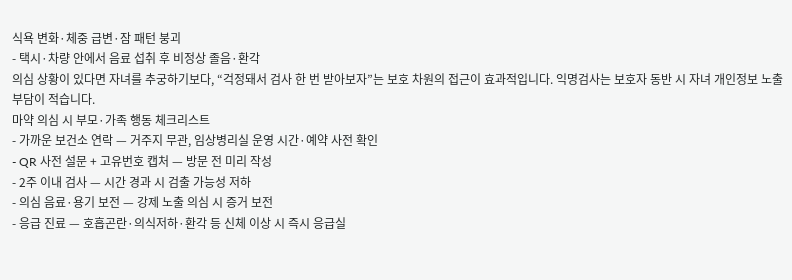식욕 변화·체중 급변·잠 패턴 붕괴
- 택시·차량 안에서 음료 섭취 후 비정상 졸음·환각
의심 상황이 있다면 자녀를 추궁하기보다, “걱정돼서 검사 한 번 받아보자”는 보호 차원의 접근이 효과적입니다. 익명검사는 보호자 동반 시 자녀 개인정보 노출 부담이 적습니다.
마약 의심 시 부모·가족 행동 체크리스트
- 가까운 보건소 연락 — 거주지 무관, 임상병리실 운영 시간·예약 사전 확인
- QR 사전 설문 + 고유번호 캡처 — 방문 전 미리 작성
- 2주 이내 검사 — 시간 경과 시 검출 가능성 저하
- 의심 음료·용기 보전 — 강제 노출 의심 시 증거 보전
- 응급 진료 — 호흡곤란·의식저하·환각 등 신체 이상 시 즉시 응급실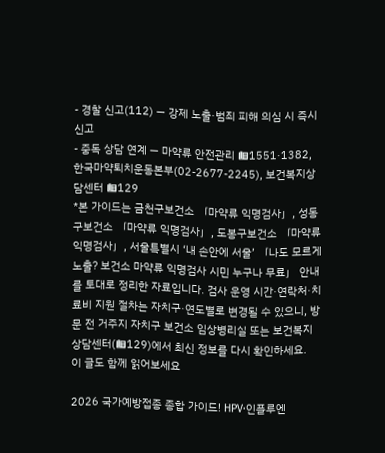- 경찰 신고(112) — 강제 노출·범죄 피해 의심 시 즉시 신고
- 중독 상담 연계 — 마약류 안전관리 ☎1551·1382, 한국마약퇴치운동본부(02-2677-2245), 보건복지상담센터 ☎129
*본 가이드는 금천구보건소 「마약류 익명검사」, 성동구보건소 「마약류 익명검사」, 도봉구보건소 「마약류 익명검사」, 서울특별시 ‘내 손안에 서울’ 「나도 모르게 노출? 보건소 마약류 익명검사 시민 누구나 무료」 안내를 토대로 정리한 자료입니다. 검사 운영 시간·연락처·치료비 지원 절차는 자치구·연도별로 변경될 수 있으니, 방문 전 거주지 자치구 보건소 임상병리실 또는 보건복지상담센터(☎129)에서 최신 정보를 다시 확인하세요.
이 글도 함께 읽어보세요

2026 국가예방접종 종합 가이드! HPV·인플루엔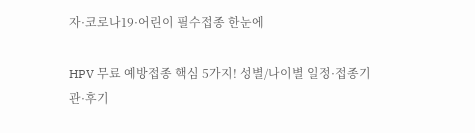자·코로나19·어린이 필수접종 한눈에

HPV 무료 예방접종 핵심 5가지! 성별/나이별 일정·접종기관·후기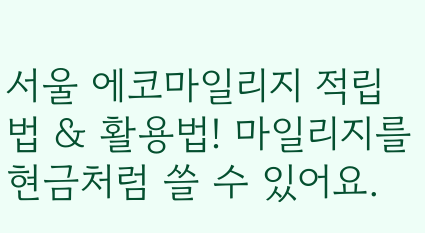서울 에코마일리지 적립법 & 활용법! 마일리지를 현금처럼 쓸 수 있어요.